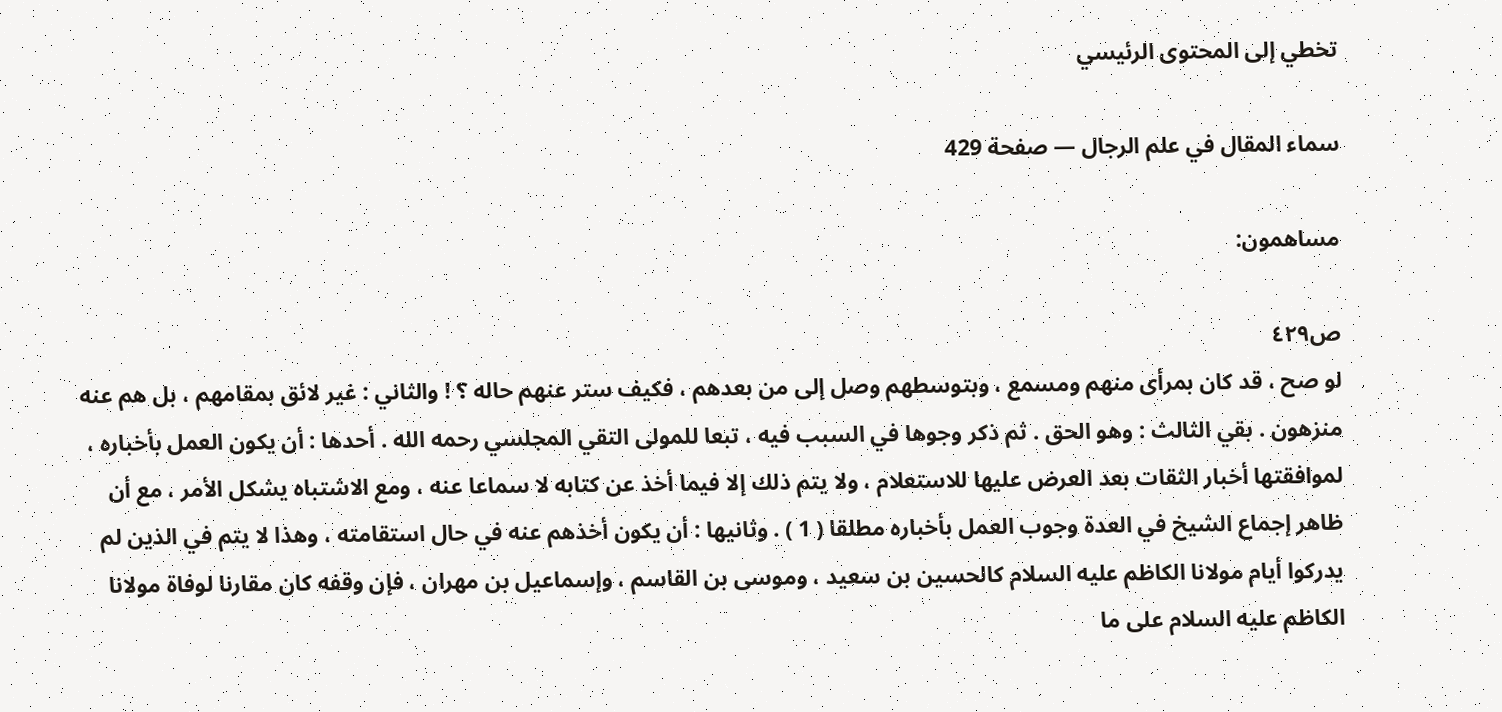تخطي إلى المحتوى الرئيسي

سماء المقال في علم الرجال — صفحة 429

مساهمون:

ص٤٢٩
لو صح ، قد كان بمرأى منهم ومسمع ، وبتوسطهم وصل إلى من بعدهم ، فكيف ستر عنهم حاله ؟ ! والثاني : غير لائق بمقامهم ، بل هم عنه منزهون . بقي الثالث : وهو الحق . ثم ذكر وجوها في السبب فيه ، تبعا للمولى التقي المجلسي رحمه الله . أحدها : أن يكون العمل بأخباره ، لموافقتها أخبار الثقات بعد العرض عليها للاستعلام ، ولا يتم ذلك إلا فيما أخذ عن كتابه لا سماعا عنه ، ومع الاشتباه يشكل الأمر ، مع أن ظاهر إجماع الشيخ في العدة وجوب العمل بأخباره مطلقا ( 1 ) . وثانيها : أن يكون أخذهم عنه في حال استقامته ، وهذا لا يتم في الذين لم يدركوا أيام مولانا الكاظم عليه السلام كالحسين بن سعيد ، وموسى بن القاسم ، وإسماعيل بن مهران ، فإن وقفه كان مقارنا لوفاة مولانا الكاظم عليه السلام على ما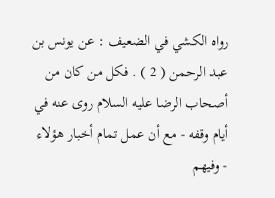رواه الكشي في الضعيف : عن يونس بن عبد الرحمن ( 2 ) . فكل من كان من أصحاب الرضا عليه السلام روى عنه في أيام وقفه - مع أن عمل تمام أخبار هؤلاء - وفيهم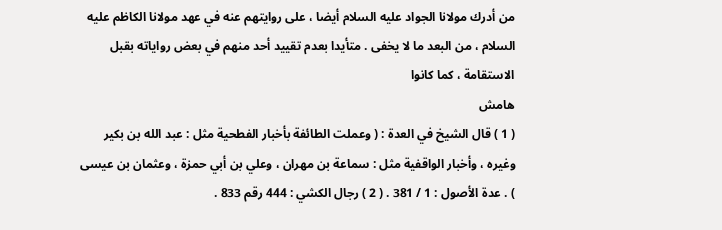من أدرك مولانا الجواد عليه السلام أيضا ، على روايتهم عنه في عهد مولانا الكاظم عليه السلام ، من البعد ما لا يخفى . متأيدا بعدم تقييد أحد منهم في بعض رواياته بقبل الاستقامة ، كما كانوا
هامش
( 1 ) قال الشيخ في العدة : ( وعملت الطائفة بأخبار الفطحية مثل : عبد الله بن بكير وغيره ، وأخبار الواقفية مثل : سماعة بن مهران ، وعلي بن أبي حمزة ، وعثمان بن عيسى ) . عدة الأصول : 1 / 381 . ( 2 ) رجال الكشي : 444 رقم 833 .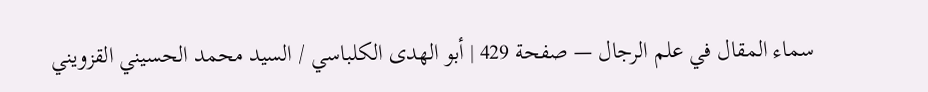سماء المقال في علم الرجال — صفحة 429 | أبو الهدى الكلباسي / السيد محمد الحسيني القزويني